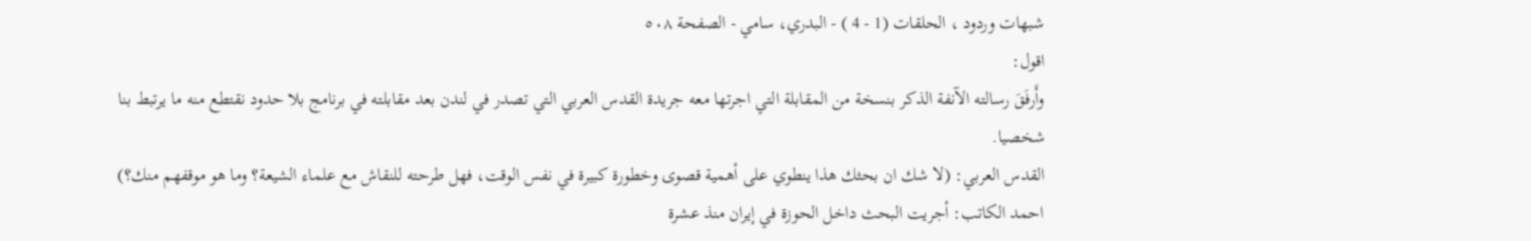شبهات وردود ، الحلقات (1 - 4 ) - البدري، سامي - الصفحة ٥٠٨
اقول:
وأَرفَقَ رسالته الآنفة الذكر بنسخة من المقابلة التي اجرتها معه جريدة القدس العربي التي تصدر في لندن بعد مقابلته في برنامج بلا حدود نقتطع منه ما يرتبط بنا شخصيا.
القدس العربي: (لا شك ان بحثك هذا ينطوي على أهمية قصوى وخطورة كبيرة في نفس الوقت، فهل طرحته للنقاش مع علماء الشيعة؟ وما هو موقفهم منك؟)
احمد الكاتب: أجريت البحث داخل الحوزة في إيران منذ عشرة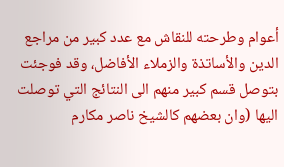أعوام وطرحته للنقاش مع عدد كبير من مراجع الدين والأساتذة والزملاء الأفاضل، وقد فوجئت بتوصل قسم كبير منهم الى النتائج التي توصلت اليها (وان بعضهم كالشيخ ناصر مكارم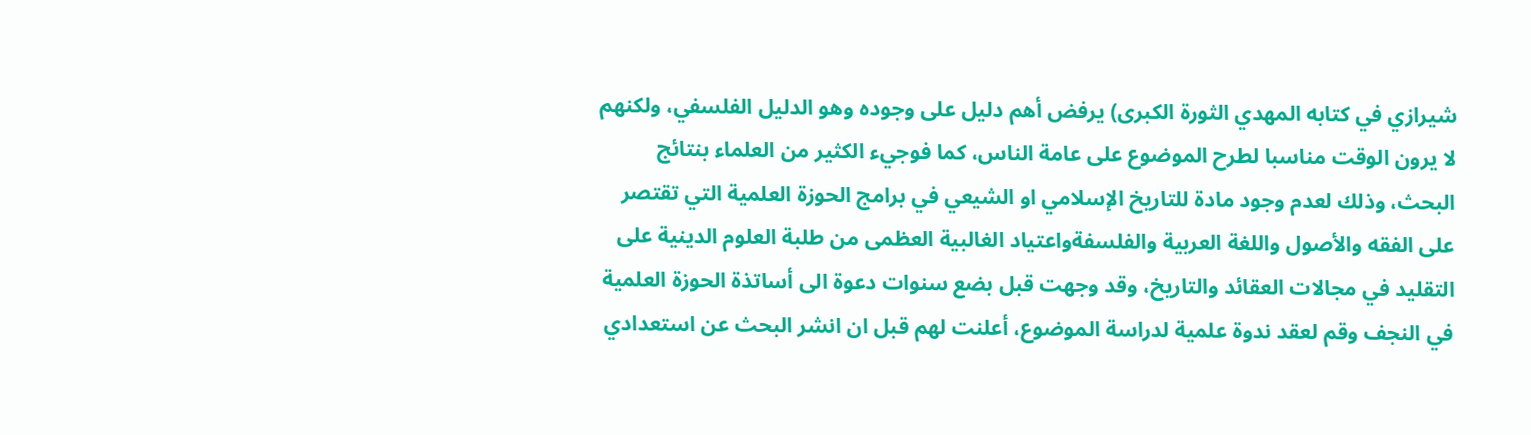شيرازي في كتابه المهدي الثورة الكبرى) يرفض أهم دليل على وجوده وهو الدليل الفلسفي، ولكنهم لا يرون الوقت مناسبا لطرح الموضوع على عامة الناس، كما فوجيء الكثير من العلماء بنتائج البحث، وذلك لعدم وجود مادة للتاريخ الإسلامي او الشيعي في برامج الحوزة العلمية التي تقتصر على الفقه والأصول واللغة العربية والفلسفةواعتياد الغالبية العظمى من طلبة العلوم الدينية على التقليد في مجالات العقائد والتاريخ، وقد وجهت قبل بضع سنوات دعوة الى أساتذة الحوزة العلمية في النجف وقم لعقد ندوة علمية لدراسة الموضوع، أعلنت لهم قبل ان انشر البحث عن استعدادي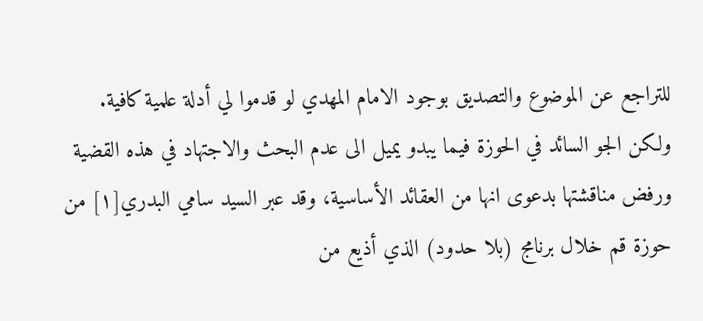للتراجع عن الموضوع والتصديق بوجود الامام المهدي لو قدموا لي أدلة علمية كافية.
ولكن الجو السائد في الحوزة فيما يبدو يميل الى عدم البحث والاجتهاد في هذه القضية ورفض مناقشتها بدعوى انها من العقائد الأساسية، وقد عبر السيد سامي البدري[١] من حوزة قم خلال برنامج (بلا حدود) الذي أذيع من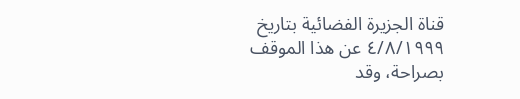قناة الجزيرة الفضائية بتاريخ ٤/٨/١٩٩٩ عن هذا الموقف بصراحة، وقد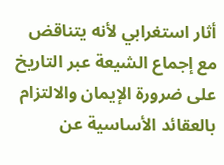أثار استغرابي لأنه يتناقض مع إجماع الشيعة عبر التاريخ على ضرورة الإيمان والالتزام بالعقائد الأساسية عن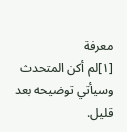معرفة
[١]لم أكن المتحدث وسيأتي توضيحه بعد قليل.